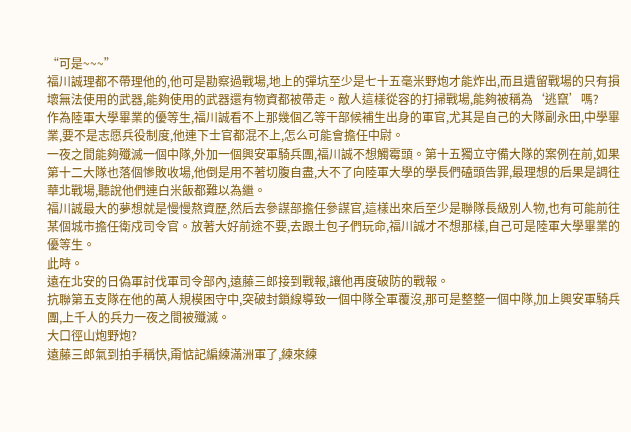“可是~~~”
福川誠理都不帶理他的,他可是勘察過戰場,地上的彈坑至少是七十五毫米野炮才能炸出,而且遺留戰場的只有損壞無法使用的武器,能夠使用的武器還有物資都被帶走。敵人這樣從容的打掃戰場,能夠被稱為‘逃竄’嗎?
作為陸軍大學畢業的優等生,福川誠看不上那幾個乙等干部候補生出身的軍官,尤其是自己的大隊副永田,中學畢業,要不是志愿兵役制度,他連下士官都混不上,怎么可能會擔任中尉。
一夜之間能夠殲滅一個中隊,外加一個興安軍騎兵團,福川誠不想觸霉頭。第十五獨立守備大隊的案例在前,如果第十二大隊也落個慘敗收場,他倒是用不著切腹自盡,大不了向陸軍大學的學長們磕頭告罪,最理想的后果是調往華北戰場,聽說他們連白米飯都難以為繼。
福川誠最大的夢想就是慢慢熬資歷,然后去參謀部擔任參謀官,這樣出來后至少是聯隊長級別人物,也有可能前往某個城市擔任衛戍司令官。放著大好前途不要,去跟土包子們玩命,福川誠才不想那樣,自己可是陸軍大學畢業的優等生。
此時。
遠在北安的日偽軍討伐軍司令部內,遠藤三郎接到戰報,讓他再度破防的戰報。
抗聯第五支隊在他的萬人規模困守中,突破封鎖線導致一個中隊全軍覆沒,那可是整整一個中隊,加上興安軍騎兵團,上千人的兵力一夜之間被殲滅。
大口徑山炮野炮?
遠藤三郎氣到拍手稱快,甭惦記編練滿洲軍了,練來練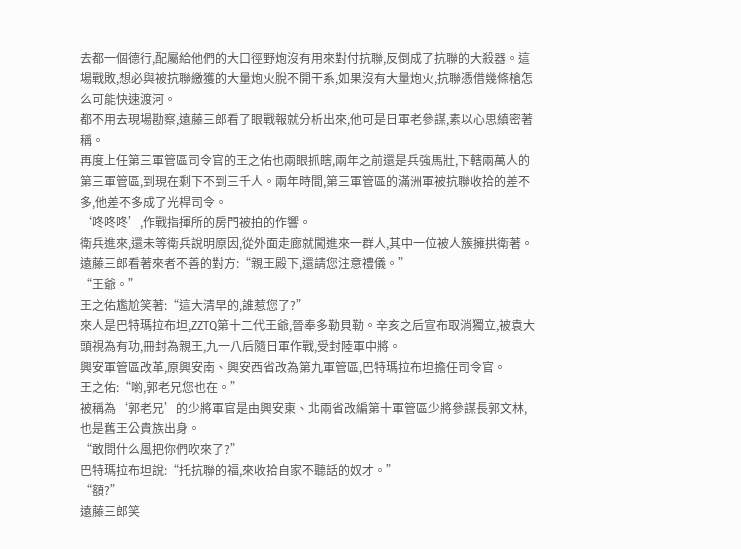去都一個德行,配屬給他們的大口徑野炮沒有用來對付抗聯,反倒成了抗聯的大殺器。這場戰敗,想必與被抗聯繳獲的大量炮火脫不開干系,如果沒有大量炮火,抗聯憑借幾條槍怎么可能快速渡河。
都不用去現場勘察,遠藤三郎看了眼戰報就分析出來,他可是日軍老參謀,素以心思縝密著稱。
再度上任第三軍管區司令官的王之佑也兩眼抓瞎,兩年之前還是兵強馬壯,下轄兩萬人的第三軍管區,到現在剩下不到三千人。兩年時間,第三軍管區的滿洲軍被抗聯收拾的差不多,他差不多成了光桿司令。
‘咚咚咚’,作戰指揮所的房門被拍的作響。
衛兵進來,還未等衛兵說明原因,從外面走廊就闖進來一群人,其中一位被人簇擁拱衛著。
遠藤三郎看著來者不善的對方:“親王殿下,還請您注意禮儀。”
“王爺。”
王之佑尷尬笑著:“這大清早的,誰惹您了?”
來人是巴特瑪拉布坦,ZZTQ第十二代王爺,晉奉多勒貝勒。辛亥之后宣布取消獨立,被袁大頭視為有功,冊封為親王,九一八后隨日軍作戰,受封陸軍中將。
興安軍管區改革,原興安南、興安西省改為第九軍管區,巴特瑪拉布坦擔任司令官。
王之佑:“喲,郭老兄您也在。”
被稱為‘郭老兄’的少將軍官是由興安東、北兩省改編第十軍管區少將參謀長郭文林,也是舊王公貴族出身。
“敢問什么風把你們吹來了?”
巴特瑪拉布坦說:“托抗聯的福,來收拾自家不聽話的奴才。”
“額?”
遠藤三郎笑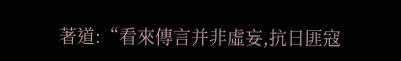著道:“看來傳言并非虛妄,抗日匪寇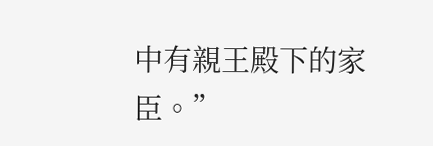中有親王殿下的家臣。”